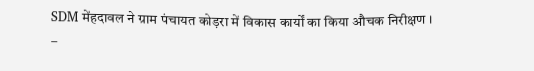SDM मेंहदावल ने ग्राम पंचायत कोड़रा में विकास कार्यों का किया औचक निरीक्षण ।
–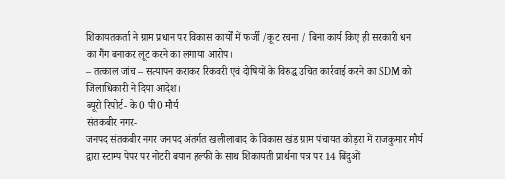शिकायतकर्ता ने ग्राम प्रधान पर विकास कार्यों में फर्जी /कूट रचना / बिना कार्य किए ही सरकारी धन का गैंग बनाकर लूट करने का लगाया आरोप।
– तत्काल जांच – सत्यापन कराकर रिकवरी एवं दोषियों के विरुद्ध उचित कार्रवाई करने का SDM को जिलाधिकारी ने दिया आदेश।
ब्यूरो रिपोर्ट- के0 पी0 मौर्य
संतकबीर नगर-
जनपद संतकबीर नगर जनपद अंतर्गत खलीलाबाद के विकास खंड ग्राम पंचायत कोड़रा में राजकुमार मौर्य द्वारा स्टाम्प पेपर पर नोटरी बयान हल्फी के साथ शिकायती प्रार्थना पत्र पर 14 बिंदुओं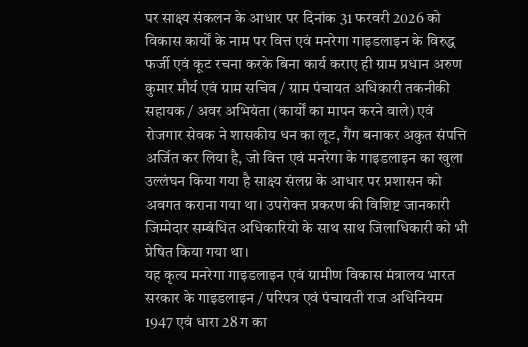पर साक्ष्य संकलन के आधार पर दिनांक 31 फरवरी 2026 को विकास कार्यों के नाम पर वित्त एवं मनरेगा गाइडलाइन के विरुद्ध फर्जी एवं कूट रचना करके बिना कार्य कराए ही ग्राम प्रधान अरुण कुमार मौर्य एवं ग्राम सचिव / ग्राम पंचायत अधिकारी तकनीकी सहायक / अवर अभियंता (कार्यों का मापन करने वाले) एवं रोजगार सेवक ने शासकीय धन का लूट, गैंग बनाकर अकुत संपत्ति अर्जित कर लिया है, जो वित्त एवं मनरेगा के गाइडलाइन का खुला उल्लंघन किया गया है साक्ष्य संलग्न के आधार पर प्रशासन को अवगत कराना गया था। उपरोक्त प्रकरण की विशिष्ट जानकारी जिम्मेदार सम्बंधित अधिकारियो के साथ साथ जिलाधिकारी को भी प्रेषित किया गया था।
यह कृत्य मनरेगा गाइडलाइन एवं ग्रामीण विकास मंत्रालय भारत सरकार के गाइडलाइन / परिपत्र एवं पंचायती राज अधिनियम 1947 एवं धारा 28 ग का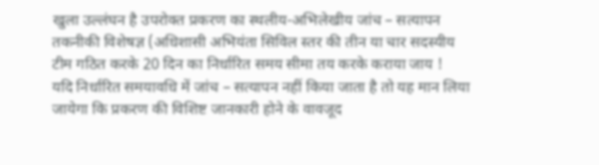खुला उल्लंघन है उपरोक्त प्रकरण का स्थलीय-अभिलेखीय जांच – सत्यापन तकनीकी विशेषज्ञ (अधिशासी अभियंता सिविल स्तर की तीन या चार सदस्यीय टीम गठित करके 20 दिन का निर्धारित समय सीमा तय करके कराया जाय !
यदि निर्धारित समयावधि में जांच – सत्यापन नहीं किया जाता है तो यह मान लिया जायेगा कि प्रकरण की विशिष्ट जानकारी होने के वावजूद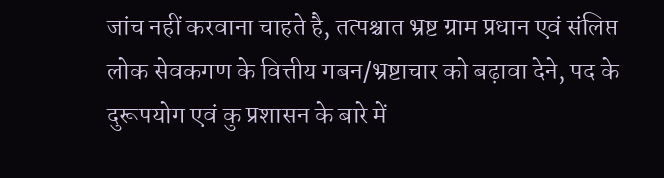जांच नहीं करवाना चाहते है, तत्पश्चात भ्रष्ट ग्राम प्रधान एवं संलिप्त लोक सेवकगण के वित्तीय गबन/भ्रष्टाचार को बढ़ावा देने, पद के दुरूपयोग एवं कु प्रशासन के बारे में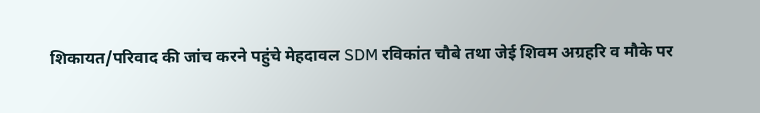शिकायत/परिवाद की जांच करने पहुंचे मेहदावल SDM रविकांत चौबे तथा जेई शिवम अग्रहरि व मौके पर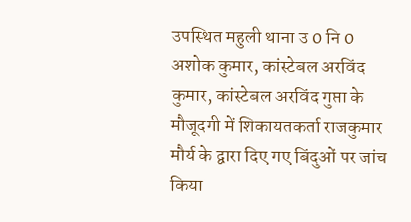उपस्थित महुली थाना उ 0 नि 0 अशोक कुमार, कांस्टेबल अरविंद कुमार, कांस्टेबल अरविंद गुप्ता के मौजूदगी में शिकायतकर्ता राजकुमार मौर्य के द्वारा दिए गए बिंदुओं पर जांच किया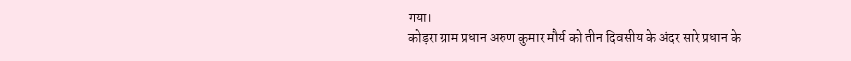गया।
कोड़रा ग्राम प्रधान अरुण कुमार मौर्य को तीन दिवसीय के अंदर सारे प्रधान के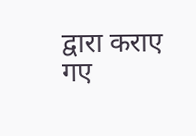द्वारा कराए गए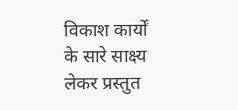विकाश कार्यों के सारे साक्ष्य लेकर प्रस्तुत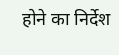होने का निर्देश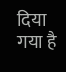दिया गया है